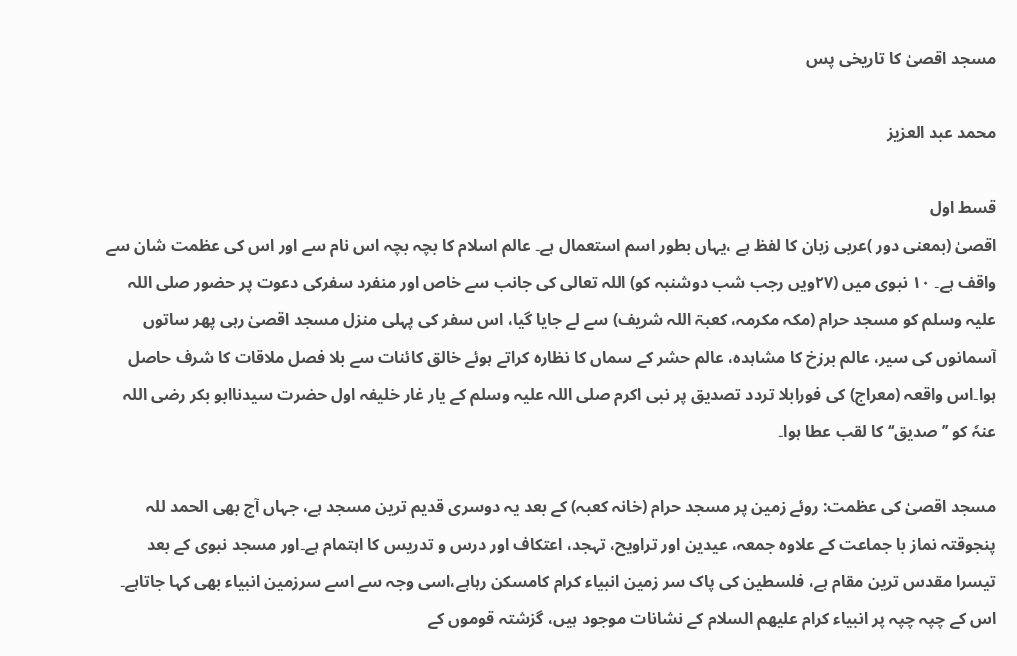مسجد اقصیٰ کا تاریخی پس

محمد عبد العزیز

قسط اول
اقصیٰ (بمعنی دور )عربی زبان کا لفظ ہے ،یہاں بطور اسم استعمال ہے۔ عالم اسلام کا بچہ بچہ اس نام سے اور اس کی عظمت شان سے واقف ہے۔ ۱۰ نبوی میں (۲۷ویں رجب شب دوشنبہ کو) اللہ تعالی کی جانب سے خاص اور منفرد سفرکی دعوت پر حضور صلی اللہ علیہ وسلم کو مسجد حرام (مکہ مکرمہ، کعبۃ اللہ شریف) سے لے جایا گیا، اس سفر کی پہلی منزل مسجد اقصیٰ رہی پھر ساتوں آسمانوں کی سیر، عالم برزخ کا مشاہدہ، عالم حشر کے سماں کا نظارہ کراتے ہوئے خالق کائنات سے بلا فصل ملاقات کا شرف حاصل ہوا۔اس واقعہ (معراج) کی فورابلا تردد تصدیق پر نبی اکرم صلی اللہ علیہ وسلم کے یار غار خلیفہ اول حضرت سیدناابو بکر رضی اللہ عنہٗ کو ’’صدیق‘‘ کا لقب عطا ہوا۔

مسجد اقصیٰ کی عظمت: روئے زمین پر مسجد حرام (خانہ کعبہ) کے بعد یہ دوسری قدیم ترین مسجد ہے، جہاں آج بھی الحمد للہ پنجوقتہ نماز با جماعت کے علاوہ جمعہ، عیدین اور تراویح، تہجد، اعتکاف اور درس و تدریس کا اہتمام ہے۔اور مسجد نبوی کے بعد تیسرا مقدس ترین مقام ہے، فلسطین کی پاک سر زمین انبیاء کرام کامسکن رہاہے،اسی وجہ سے اسے سرزمین انبیاء بھی کہا جاتاہے۔ اس کے چپہ چپہ پر انبیاء کرام علیھم السلام کے نشانات موجود ہیں، گزشتہ قوموں کے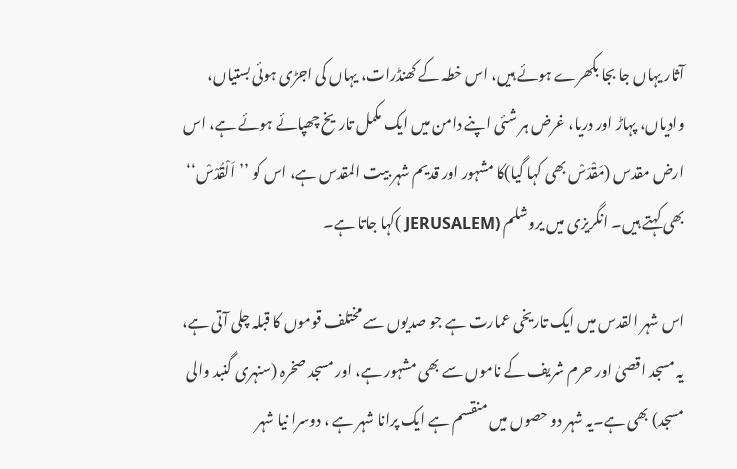آثار یہاں جا بجا بکھرے ہوئے ہیں، اس خطہ کے کھنڈرات، یہاں کی اجڑی ہوئی بستیاں، وادیاں، پہاڑ اور دریا، غرض ہر شئی اپنے دامن میں ایک مکمل تاریخ چھپائے ہوئے ہے، اس ارض مقدس (مَقْدَسْ بھی کہا گیا)کا مشہور اور قدیم شہر بیت المقدس ہے، اس کو ’’اَلْقُدْسْ‘‘ بھی کہتے ہیں۔ انگریزی میں یروشلم (JERUSALEM )کہا جاتا ہے۔

اس شہر القدس میں ایک تاریخی عمارت ہے جو صدیوں سے مختلف قوموں کا قبلہ چلی آتی ہے، یہ مسجد اقصیٰ اور حرم شریف کے ناموں سے بھی مشہور ہے، اور مسجد صخرہ (سنہری گنبد والی مسجد) بھی ہے۔یہ شہر دو حصوں میں منقسم ہے ایک پرانا شہر ہے ، دوسرا نیا شہر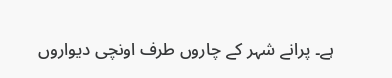ہے۔ پرانے شہر کے چاروں طرف اونچی دیواروں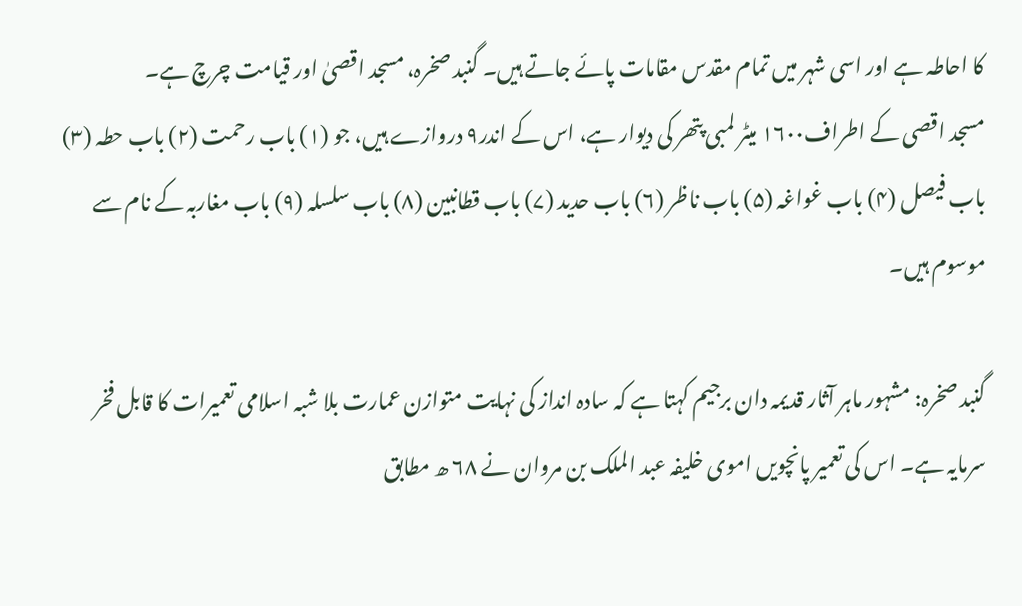کا احاطہ ہے اور اسی شہر میں تمام مقدس مقامات پائے جاتے ہیں۔ گنبد صخرہ، مسجد اقصیٰ اور قیامت چرچ ہے۔
مسجد اقصی کے اطراف۱۶۰۰ میٹر لمبی پتھر کی دیوار ہے، اس کے اندر۹ دروازے ہیں، جو (۱) باب رحمت (۲) باب حطہ (۳) باب فیصل (۴) باب غواغہ (۵) باب ناظر (۶) باب حدید (۷) باب قطانبین (۸) باب سلسلہ (۹) باب مغاربہ کے نام سے موسوم ہیں۔

گنبد صخرہ: مشہور ماہر آثار قدیمہ دان برجیم کہتا ہے کہ سادہ انداز کی نہایت متوازن عمارت بلا شبہ اسلامی تعمیرات کا قابل فخر سرمایہ ہے۔ اس کی تعمیر پانچویں اموی خلیفہ عبد الملک بن مروان نے ۶۸ ھ مطابق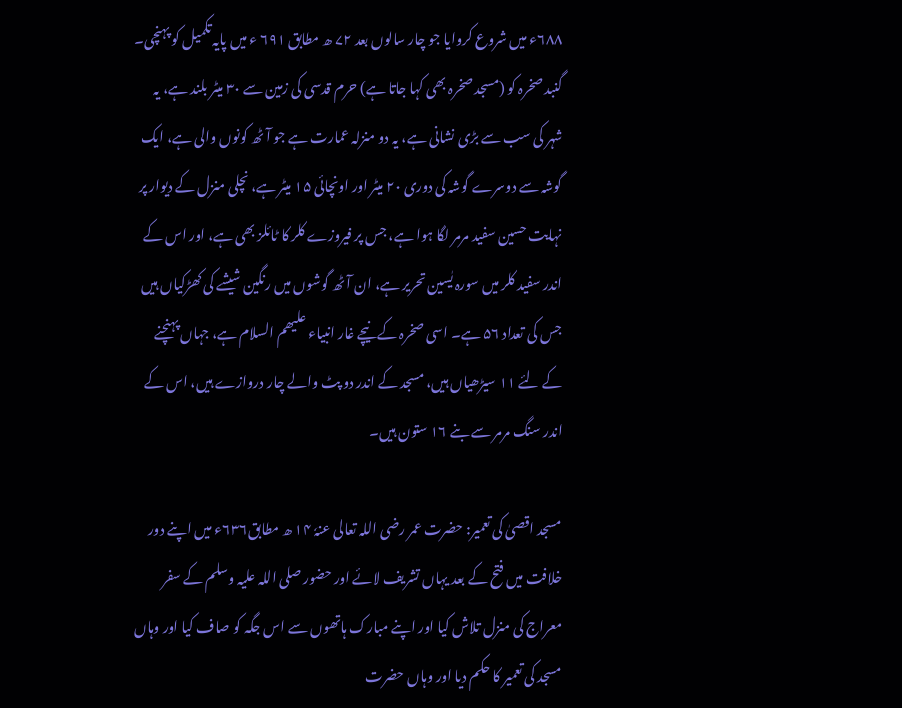۶۸۸ء میں شروع کروایا جو چار سالوں بعد ۷۲ ھ مطابق ۶۹۱ ء میں پایہ تکمیل کو پہنچی۔ گنبد صخرہ کو (مسجد صخرہ بھی کہا جاتا ہے) حرم قدسی کی زمین سے ۳۰ میٹر بلند ہے، یہ شہر کی سب سے بڑی نشانی ہے، یہ دو منزلہ عمارت ہے جو آٹھ کونوں والی ہے، ایک گوشہ سے دوسرے گوشہ کی دوری ۲۰ میٹر اور اونچائی ۱۵ میٹر ہے، نچلی منزل کے دیوار پر نہایت حسین سفید مرمر لگا ہوا ہے، جس پر فیروزے کلر کا ٹائلز بھی ہے، اور اس کے اندر سفید کلر میں سورہ یٰسین تحریر ہے، ان آٹھ گوشوں میں رنگین شیشے کی کھڑکیاں ہیں جس کی تعداد ۵۶ ہے۔ اسی صخرہ کے نیچے غار انبیاء علیھم السلام ہے، جہاں پہنچنے کے لئے ۱۱ سیڑھیاں ہیں، مسجد کے اندر دو پٹ والے چار دروازے ہیں، اس کے اندر سنگ مرمر سے بنے ۱۶ ستون ہیں۔

مسجد اقصیٰ کی تعمیر: حضرت عمر رضی اللہ تعالی عنہٗ ۱۴ ھ مطابق۶۳۶ء میں اپنے دور خلافت میں فتح کے بعد یہاں تشریف لائے اور حضور صلی اللہ علیہ وسلم کے سفر معراج کی منزل تلاش کیا اور اپنے مبارک ہاتھوں سے اس جگہ کو صاف کیا اور وہاں مسجد کی تعمیر کا حکم دیا اور وہاں حضرت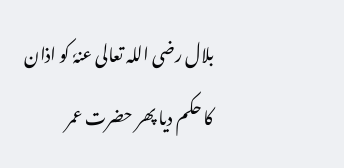بلال رضی اللہ تعالی عنہٗ کو اذان کا حکم دیا پھر حضرت عمر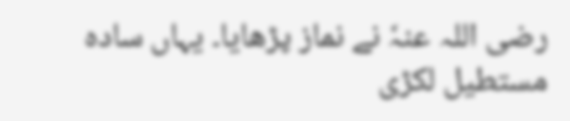رضی اللہ عنہٗ نے نماز پڑھایا۔ یہاں سادہ مستطیل لکڑی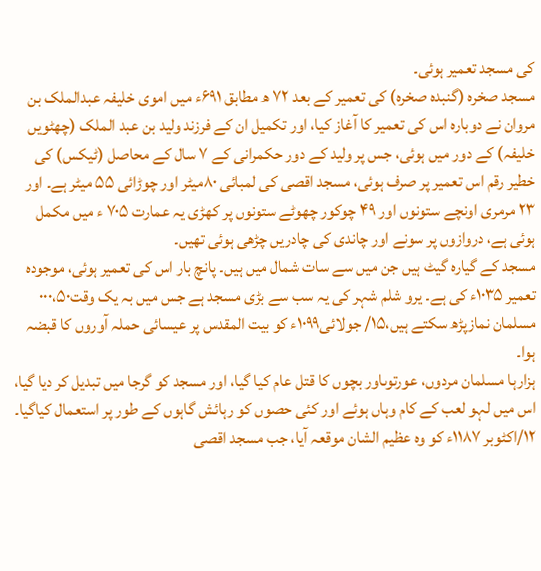کی مسجد تعمیر ہوئی۔
مسجد صخرہ (گنبدہ صخرہ) کی تعمیر کے بعد ۷۲ ھ مطابق ۶۹۱ء میں اموی خلیفہ عبدالملک بن مروان نے دوبارہ اس کی تعمیر کا آغاز کیا، اور تکمیل ان کے فرزند ولید بن عبد الملک (چھٹویں خلیفہ) کے دور میں ہوئی، جس پر ولید کے دور حکمرانی کے ۷ سال کے محاصل (ٹیکس) کی خطیر رقم اس تعمیر پر صرف ہوئی، مسجد اقصی کی لمبائی ۸۰میٹر اور چوڑائی ۵۵ میٹر ہے۔ اور ۲۳ مرمری اونچے ستونوں اور ۴۹ چوکور چھوٹے ستونوں پر کھڑی یہ عمارت ۷۰۵ ء میں مکمل ہوئی ہے، دروازوں پر سونے اور چاندی کی چادریں چڑھی ہوئی تھیں۔
مسجد کے گیارہ گیٹ ہیں جن میں سے سات شمال میں ہیں۔ پانچ بار اس کی تعمیر ہوئی، موجودہ تعمیر ۱۰۳۵ء کی ہے۔ یرو شلم شہر کی یہ سب سے بڑی مسجد ہے جس میں بہ یک وقت۰۰۰،۵۰ مسلمان نمازپڑھ سکتے ہیں،۱۵/ جولائی۱۰۹۹ء کو بیت المقدس پر عیسائی حملہ آوروں کا قبضہ ہوا۔
ہزارہا مسلمان مردوں، عورتوںاور بچوں کا قتل عام کیا گیا، اور مسجد کو گرجا میں تبدیل کر دیا گیا، اس میں لہو لعب کے کام وہاں ہوئے اور کئی حصوں کو رہائش گاہوں کے طور پر استعمال کیاگیا۔ ۱۲/اکٹوبر ۱۱۸۷ء کو وہ عظیم الشان موقعہ آیا، جب مسجد اقصی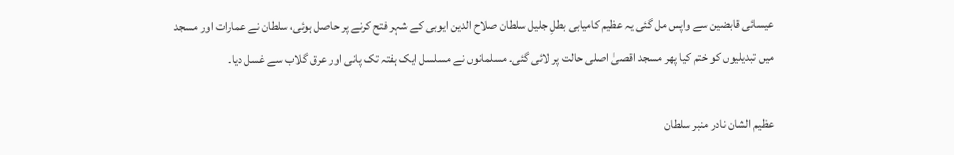عیسائی قابضین سے واپس مل گئی یہ عظیم کامیابی بطلِ جلیل سلطان صلاح الدین ایوبی کے شہر فتح کرنے پر حاصل ہوئی، سلطان نے عمارات اور مسجد میں تبدیلیوں کو ختم کیا پھر مسجد اقصیٰ اصلی حالت پر لائی گئی۔ مسلمانوں نے مسلسل ایک ہفتہ تک پانی اور عرق گلاب سے غسل دیا۔

عظیم الشان نادر منبر سلطان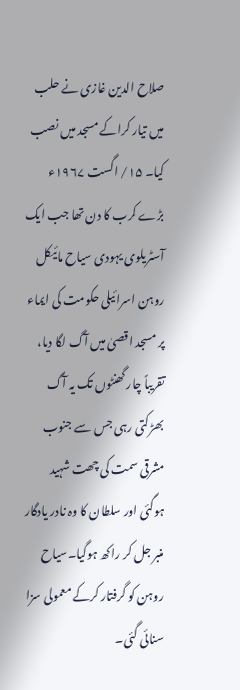صلاح الدین غازی نے حلب میں تیار کراکے مسجد میں نصب کیا۔ ۱۵/ اگست ۱۹۶۷ء بڑے کرب کا دن تھا جب ایک آسٹریلوی یہودی سیاح مائیکل روہن اسرائیلی حکومت کی ایماء پر مسجد اقصیٰ میں آگ لگا دیا، تقریباً چار گھنٹوں تک یہ آگ بھڑکتی رہی جس سے جنوب مشرقی سمت کی چھت شہید ہوگئی اور سلطان کا وہ نادر یادگار منبر جل کر راکھ ہوگیا۔سیاح روہن کو گرفتار کرکے معمولی سزا سنائی گئی۔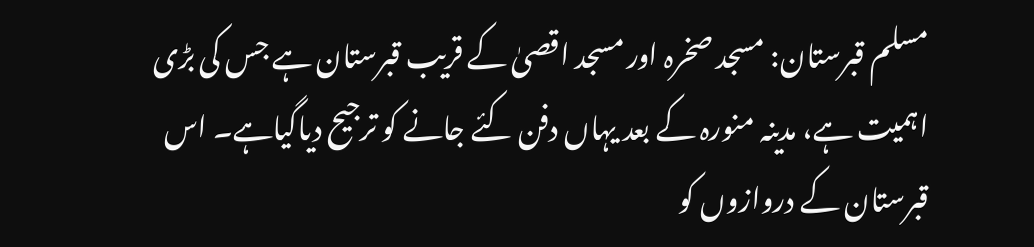مسلم قبرستان: مسجد صخرہ اور مسجد اقصیٰ کے قریب قبرستان ہے جس کی بڑی اہمیت ہے، مدینہ منورہ کے بعد یہاں دفن کئے جانے کو ترجیح دیاگیاہے۔ اس قبرستان کے دروازوں کو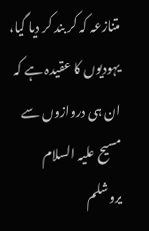متنازعہ کہ کر بند کر دیا گیا، یہودیوں کا عقیدہ ہے کہ ان ہی دروازوں سے مسیح علیہ السلام یروشلم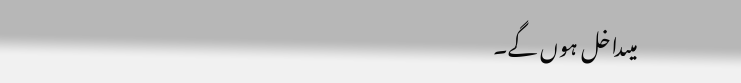میںداخل ہوں گے۔